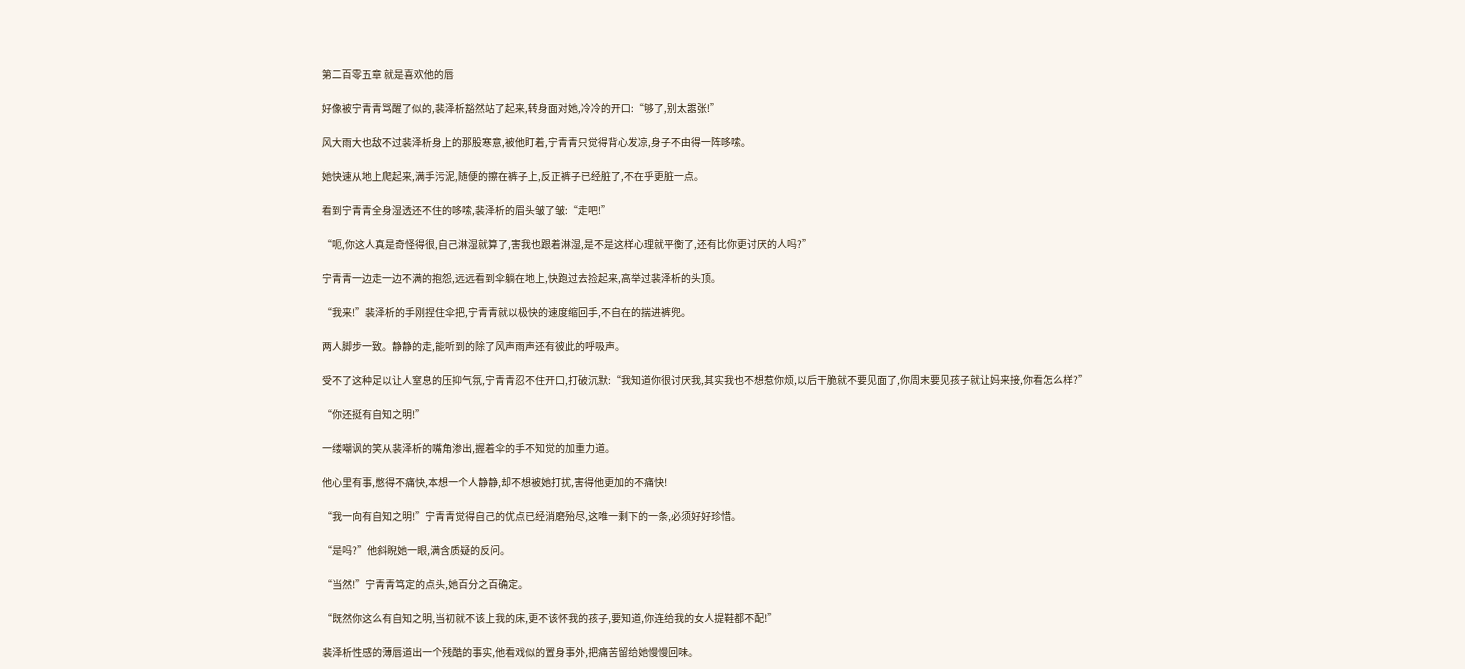第二百零五章 就是喜欢他的唇

好像被宁青青骂醒了似的,裴泽析豁然站了起来,转身面对她,冷冷的开口:“够了,别太嚣张!”

风大雨大也敌不过裴泽析身上的那股寒意,被他盯着,宁青青只觉得背心发凉,身子不由得一阵哆嗦。

她快速从地上爬起来,满手污泥,随便的擦在裤子上,反正裤子已经脏了,不在乎更脏一点。

看到宁青青全身湿透还不住的哆嗦,裴泽析的眉头皱了皱:“走吧!”

“呃,你这人真是奇怪得很,自己淋湿就算了,害我也跟着淋湿,是不是这样心理就平衡了,还有比你更讨厌的人吗?”

宁青青一边走一边不满的抱怨,远远看到伞躺在地上,快跑过去捡起来,高举过裴泽析的头顶。

“我来!”裴泽析的手刚捏住伞把,宁青青就以极快的速度缩回手,不自在的揣进裤兜。

两人脚步一致。静静的走,能听到的除了风声雨声还有彼此的呼吸声。

受不了这种足以让人窒息的压抑气氛,宁青青忍不住开口,打破沉默:“我知道你很讨厌我,其实我也不想惹你烦,以后干脆就不要见面了,你周末要见孩子就让妈来接,你看怎么样?”

“你还挺有自知之明!”

一缕嘲讽的笑从裴泽析的嘴角渗出,握着伞的手不知觉的加重力道。

他心里有事,憋得不痛快,本想一个人静静,却不想被她打扰,害得他更加的不痛快!

“我一向有自知之明!”宁青青觉得自己的优点已经消磨殆尽,这唯一剩下的一条,必须好好珍惜。

“是吗?”他斜睨她一眼,满含质疑的反问。

“当然!”宁青青笃定的点头,她百分之百确定。

“既然你这么有自知之明,当初就不该上我的床,更不该怀我的孩子,要知道,你连给我的女人提鞋都不配!”

裴泽析性感的薄唇道出一个残酷的事实,他看戏似的置身事外,把痛苦留给她慢慢回味。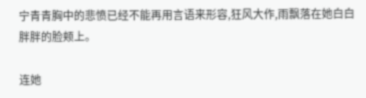宁青青胸中的悲愤已经不能再用言语来形容,狂风大作,雨飘落在她白白胖胖的脸颊上。

连她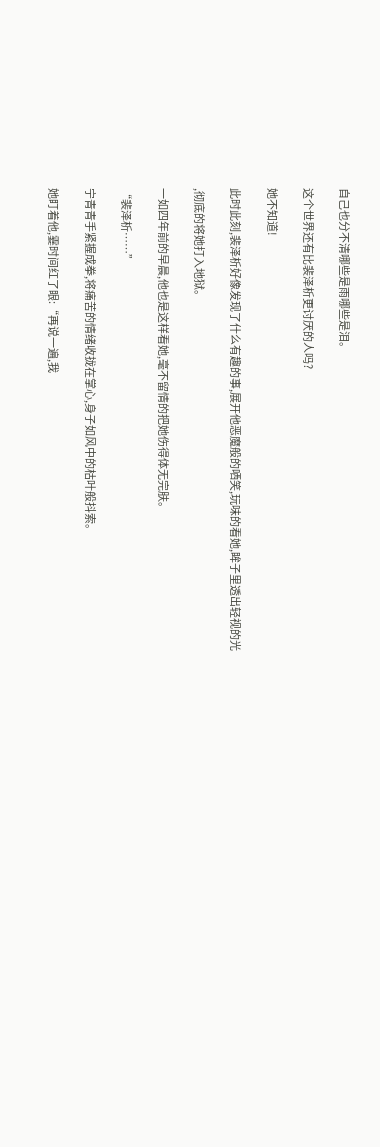自己也分不清哪些是雨哪些是泪。

这个世界还有比裴泽析更讨厌的人吗?

她不知道!

此时此刻,裴泽析好像发现了什么有趣的事,展开他恶魔般的哂笑,玩味的看她,眸子里透出轻视的光

,彻底的将她打入地狱。

一如四年前的早晨,他也是这样看她,毫不留情的把她伤得体无完肤。

“裴泽析……”

宁青青手紧握成拳,将痛苦的情绪收拢在掌心,身子如风中的枯叶般抖索。

她盯着他,霎时间红了眼:“再说一遍,我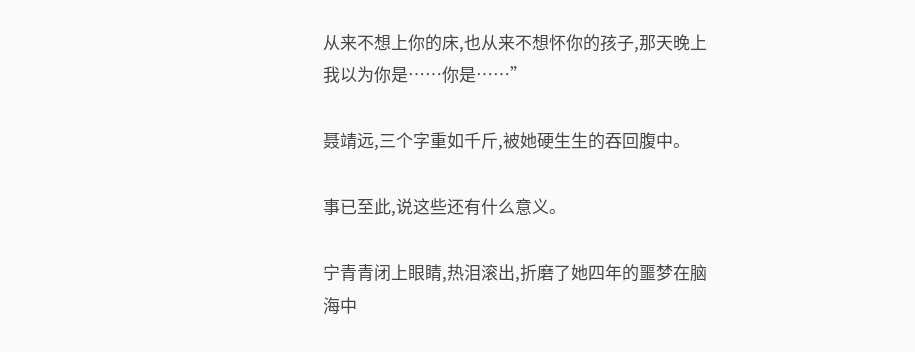从来不想上你的床,也从来不想怀你的孩子,那天晚上我以为你是……你是……”

聂靖远,三个字重如千斤,被她硬生生的吞回腹中。

事已至此,说这些还有什么意义。

宁青青闭上眼睛,热泪滚出,折磨了她四年的噩梦在脑海中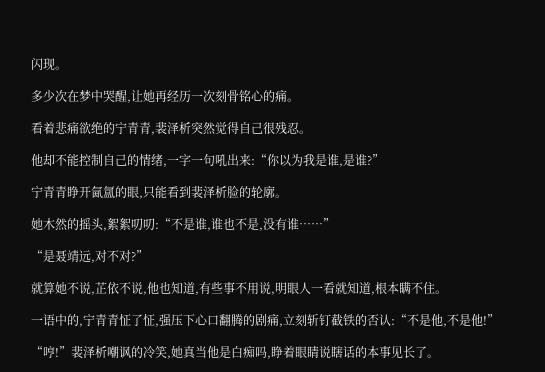闪现。

多少次在梦中哭醒,让她再经历一次刻骨铭心的痛。

看着悲痛欲绝的宁青青,裴泽析突然觉得自己很残忍。

他却不能控制自己的情绪,一字一句吼出来:“你以为我是谁,是谁?”

宁青青睁开氤氲的眼,只能看到裴泽析脸的轮廓。

她木然的摇头,絮絮叨叨:“不是谁,谁也不是,没有谁……”

“是聂靖远,对不对?”

就算她不说,芷依不说,他也知道,有些事不用说,明眼人一看就知道,根本瞒不住。

一语中的,宁青青怔了怔,强压下心口翻腾的剧痛,立刻斩钉截铁的否认:“不是他,不是他!”

“哼!”裴泽析嘲讽的冷笑,她真当他是白痴吗,睁着眼睛说瞎话的本事见长了。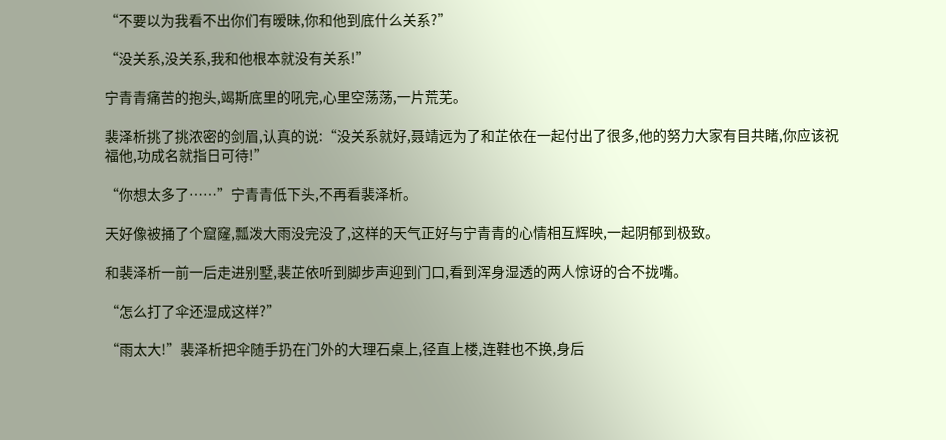“不要以为我看不出你们有暧昧,你和他到底什么关系?”

“没关系,没关系,我和他根本就没有关系!”

宁青青痛苦的抱头,竭斯底里的吼完,心里空荡荡,一片荒芜。

裴泽析挑了挑浓密的剑眉,认真的说:“没关系就好,聂靖远为了和芷依在一起付出了很多,他的努力大家有目共睹,你应该祝福他,功成名就指日可待!”

“你想太多了……”宁青青低下头,不再看裴泽析。

天好像被捅了个窟窿,瓢泼大雨没完没了,这样的天气正好与宁青青的心情相互辉映,一起阴郁到极致。

和裴泽析一前一后走进别墅,裴芷依听到脚步声迎到门口,看到浑身湿透的两人惊讶的合不拢嘴。

“怎么打了伞还湿成这样?”

“雨太大!”裴泽析把伞随手扔在门外的大理石桌上,径直上楼,连鞋也不换,身后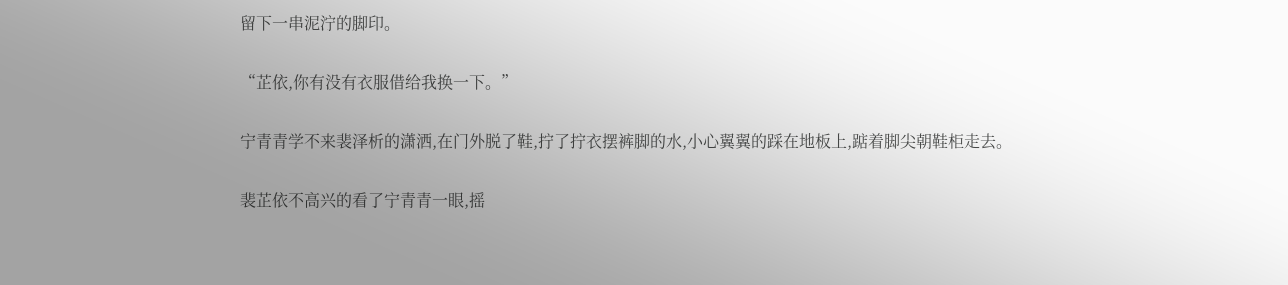留下一串泥泞的脚印。

“芷依,你有没有衣服借给我换一下。”

宁青青学不来裴泽析的潇洒,在门外脱了鞋,拧了拧衣摆裤脚的水,小心翼翼的踩在地板上,踮着脚尖朝鞋柜走去。

裴芷依不高兴的看了宁青青一眼,摇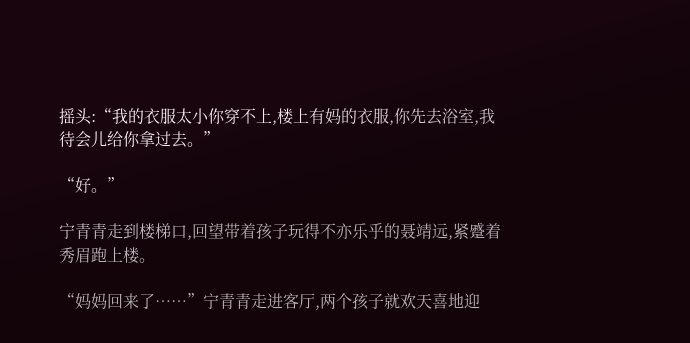摇头:“我的衣服太小你穿不上,楼上有妈的衣服,你先去浴室,我待会儿给你拿过去。”

“好。”

宁青青走到楼梯口,回望带着孩子玩得不亦乐乎的聂靖远,紧蹙着秀眉跑上楼。

“妈妈回来了……”宁青青走进客厅,两个孩子就欢天喜地迎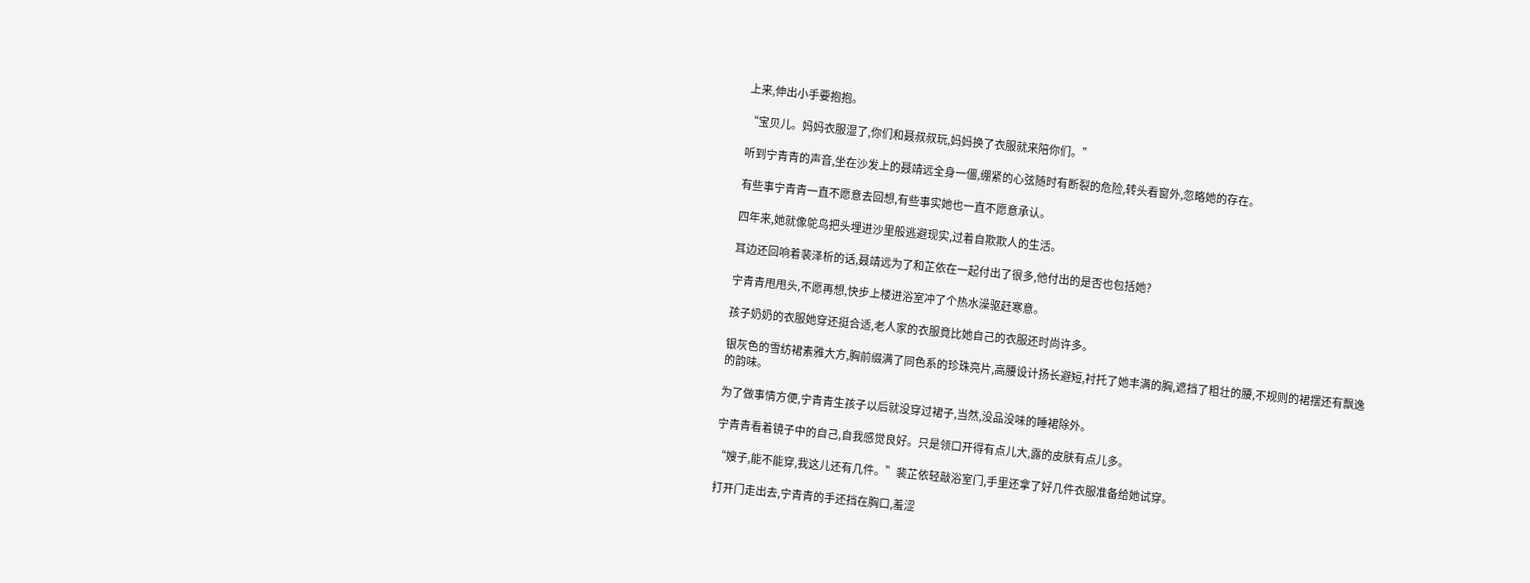上来,伸出小手要抱抱。

“宝贝儿。妈妈衣服湿了,你们和聂叔叔玩,妈妈换了衣服就来陪你们。”

听到宁青青的声音,坐在沙发上的聂靖远全身一僵,绷紧的心弦随时有断裂的危险,转头看窗外,忽略她的存在。

有些事宁青青一直不愿意去回想,有些事实她也一直不愿意承认。

四年来,她就像鸵鸟把头埋进沙里般逃避现实,过着自欺欺人的生活。

耳边还回响着裴泽析的话,聂靖远为了和芷依在一起付出了很多,他付出的是否也包括她?

宁青青甩甩头,不愿再想,快步上楼进浴室冲了个热水澡驱赶寒意。

孩子奶奶的衣服她穿还挺合适,老人家的衣服竟比她自己的衣服还时尚许多。

银灰色的雪纺裙素雅大方,胸前缀满了同色系的珍珠亮片,高腰设计扬长避短,衬托了她丰满的胸,遮挡了粗壮的腰,不规则的裙摆还有飘逸的韵味。

为了做事情方便,宁青青生孩子以后就没穿过裙子,当然,没品没味的睡裙除外。

宁青青看着镜子中的自己,自我感觉良好。只是领口开得有点儿大,露的皮肤有点儿多。

“嫂子,能不能穿,我这儿还有几件。”裴芷依轻敲浴室门,手里还拿了好几件衣服准备给她试穿。

打开门走出去,宁青青的手还挡在胸口,羞涩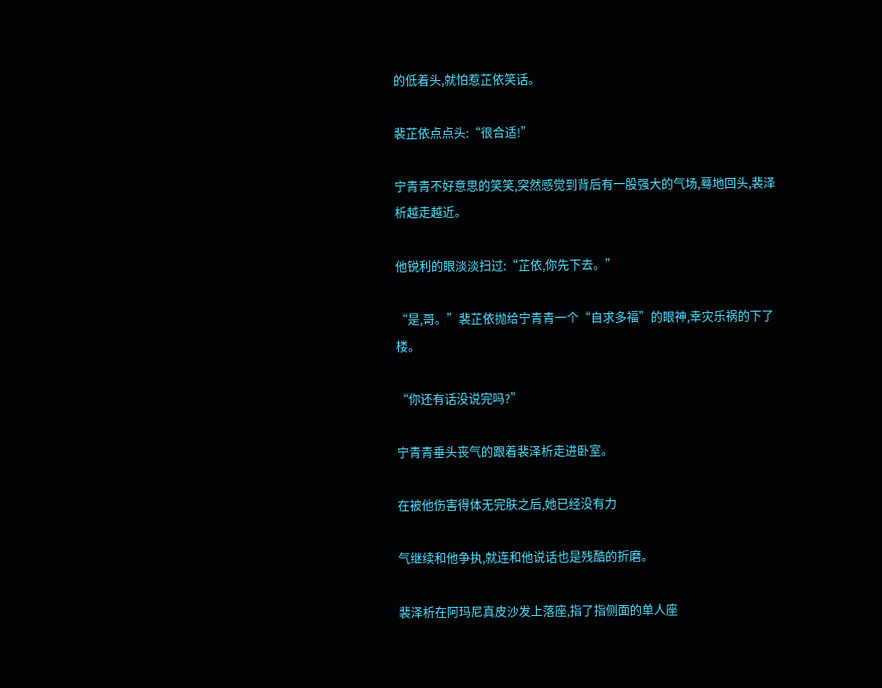的低着头,就怕惹芷依笑话。

裴芷依点点头:“很合适!”

宁青青不好意思的笑笑,突然感觉到背后有一股强大的气场,蓦地回头,裴泽析越走越近。

他锐利的眼淡淡扫过:“芷依,你先下去。”

“是,哥。”裴芷依抛给宁青青一个“自求多福”的眼神,幸灾乐祸的下了楼。

“你还有话没说完吗?”

宁青青垂头丧气的跟着裴泽析走进卧室。

在被他伤害得体无完肤之后,她已经没有力

气继续和他争执,就连和他说话也是残酷的折磨。

裴泽析在阿玛尼真皮沙发上落座,指了指侧面的单人座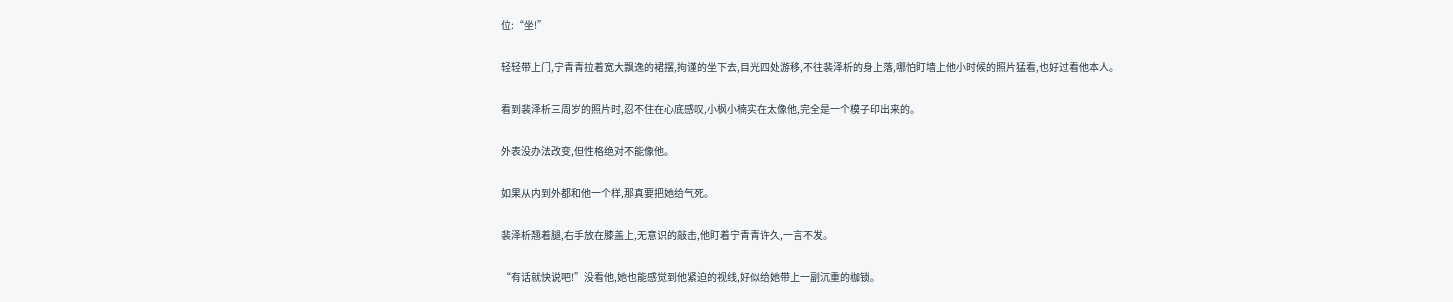位:“坐!”

轻轻带上门,宁青青拉着宽大飘逸的裙摆,拘谨的坐下去,目光四处游移,不往裴泽析的身上落,哪怕盯墙上他小时候的照片猛看,也好过看他本人。

看到裴泽析三周岁的照片时,忍不住在心底感叹,小枫小楠实在太像他,完全是一个模子印出来的。

外表没办法改变,但性格绝对不能像他。

如果从内到外都和他一个样,那真要把她给气死。

裴泽析翘着腿,右手放在膝盖上,无意识的敲击,他盯着宁青青许久,一言不发。

“有话就快说吧!”没看他,她也能感觉到他紧迫的视线,好似给她带上一副沉重的枷锁。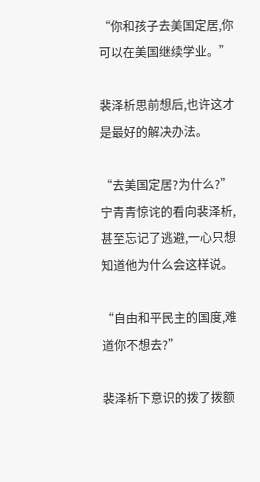“你和孩子去美国定居,你可以在美国继续学业。”

裴泽析思前想后,也许这才是最好的解决办法。

“去美国定居?为什么?”宁青青惊诧的看向裴泽析,甚至忘记了逃避,一心只想知道他为什么会这样说。

“自由和平民主的国度,难道你不想去?”

裴泽析下意识的拨了拨额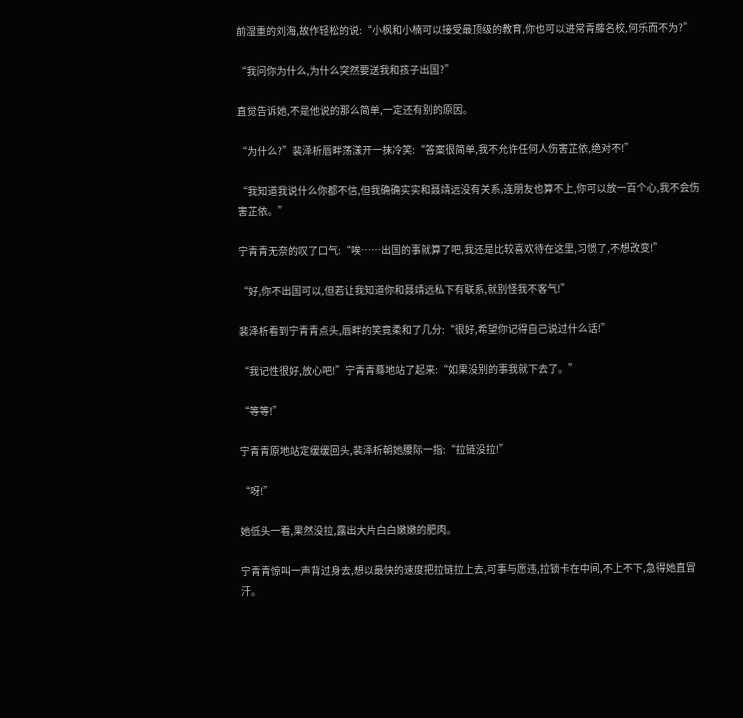前湿重的刘海,故作轻松的说:“小枫和小楠可以接受最顶级的教育,你也可以进常青藤名校,何乐而不为?”

“我问你为什么,为什么突然要送我和孩子出国?”

直觉告诉她,不是他说的那么简单,一定还有别的原因。

“为什么?”裴泽析唇畔荡漾开一抹冷笑:“答案很简单,我不允许任何人伤害芷依,绝对不!”

“我知道我说什么你都不信,但我确确实实和聂靖远没有关系,连朋友也算不上,你可以放一百个心,我不会伤害芷依。”

宁青青无奈的叹了口气:“唉……出国的事就算了吧,我还是比较喜欢待在这里,习惯了,不想改变!”

“好,你不出国可以,但若让我知道你和聂靖远私下有联系,就别怪我不客气!”

裴泽析看到宁青青点头,唇畔的笑竟柔和了几分:“很好,希望你记得自己说过什么话!”

“我记性很好,放心吧!”宁青青蓦地站了起来:“如果没别的事我就下去了。”

“等等!”

宁青青原地站定缓缓回头,裴泽析朝她腰际一指:“拉链没拉!”

“呀!”

她低头一看,果然没拉,露出大片白白嫩嫩的肥肉。

宁青青惊叫一声背过身去,想以最快的速度把拉链拉上去,可事与愿违,拉锁卡在中间,不上不下,急得她直冒汗。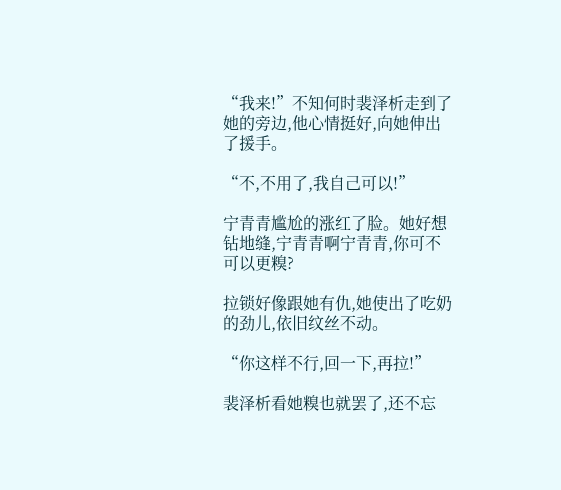“我来!”不知何时裴泽析走到了她的旁边,他心情挺好,向她伸出了援手。

“不,不用了,我自己可以!”

宁青青尴尬的涨红了脸。她好想钻地缝,宁青青啊宁青青,你可不可以更糗?

拉锁好像跟她有仇,她使出了吃奶的劲儿,依旧纹丝不动。

“你这样不行,回一下,再拉!”

裴泽析看她糗也就罢了,还不忘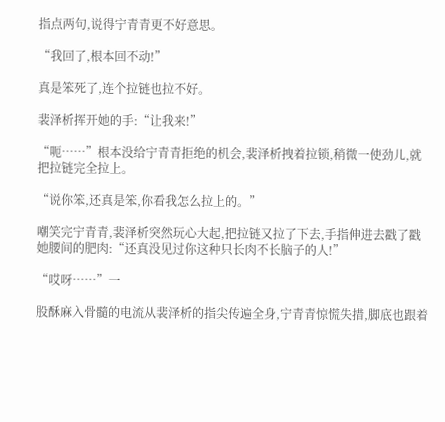指点两句,说得宁青青更不好意思。

“我回了,根本回不动!”

真是笨死了,连个拉链也拉不好。

裴泽析挥开她的手:“让我来!”

“呃……”根本没给宁青青拒绝的机会,裴泽析拽着拉锁,稍微一使劲儿,就把拉链完全拉上。

“说你笨,还真是笨,你看我怎么拉上的。”

嘲笑完宁青青,裴泽析突然玩心大起,把拉链又拉了下去,手指伸进去戳了戳她腰间的肥肉:“还真没见过你这种只长肉不长脑子的人!”

“哎呀……”一

股酥麻入骨髓的电流从裴泽析的指尖传遍全身,宁青青惊慌失措,脚底也跟着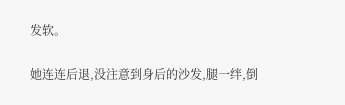发软。

她连连后退,没注意到身后的沙发,腿一绊,倒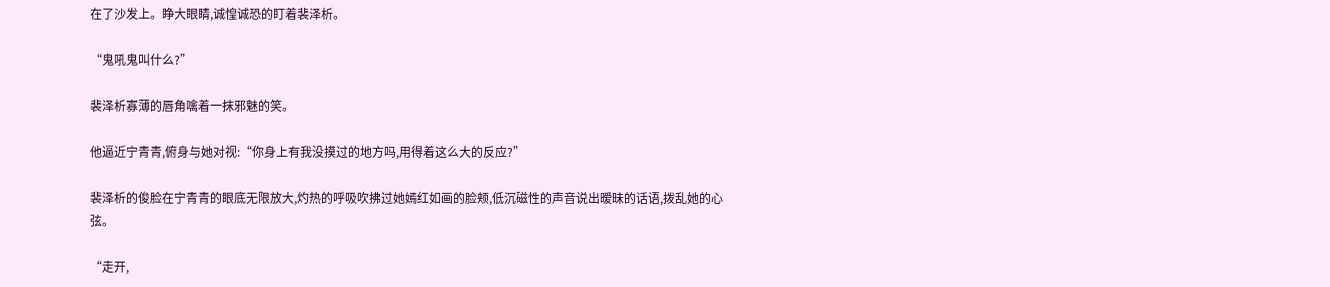在了沙发上。睁大眼睛,诚惶诚恐的盯着裴泽析。

“鬼吼鬼叫什么?”

裴泽析寡薄的唇角噙着一抹邪魅的笑。

他逼近宁青青,俯身与她对视:“你身上有我没摸过的地方吗,用得着这么大的反应?”

裴泽析的俊脸在宁青青的眼底无限放大,灼热的呼吸吹拂过她嫣红如画的脸颊,低沉磁性的声音说出暧昧的话语,拨乱她的心弦。

“走开,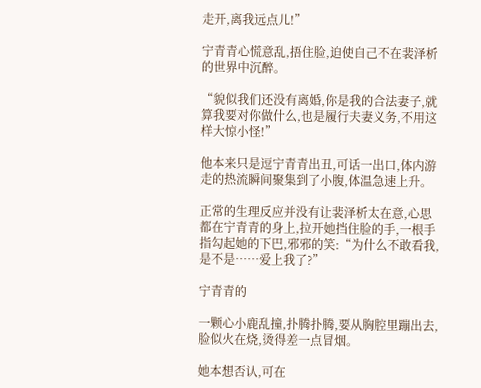走开,离我远点儿!”

宁青青心慌意乱,捂住脸,迫使自己不在裴泽析的世界中沉醉。

“貌似我们还没有离婚,你是我的合法妻子,就算我要对你做什么,也是履行夫妻义务,不用这样大惊小怪!”

他本来只是逗宁青青出丑,可话一出口,体内游走的热流瞬间聚集到了小腹,体温急速上升。

正常的生理反应并没有让裴泽析太在意,心思都在宁青青的身上,拉开她挡住脸的手,一根手指勾起她的下巴,邪邪的笑:“为什么不敢看我,是不是……爱上我了?”

宁青青的

一颗心小鹿乱撞,扑腾扑腾,要从胸腔里蹦出去,脸似火在烧,烫得差一点冒烟。

她本想否认,可在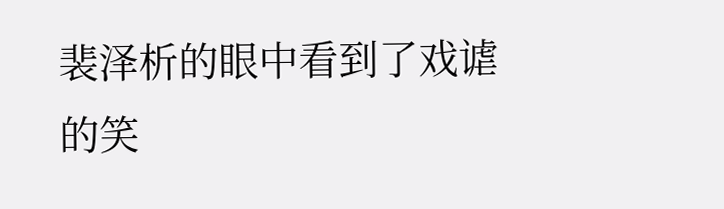裴泽析的眼中看到了戏谑的笑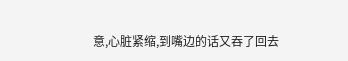意,心脏紧缩,到嘴边的话又吞了回去